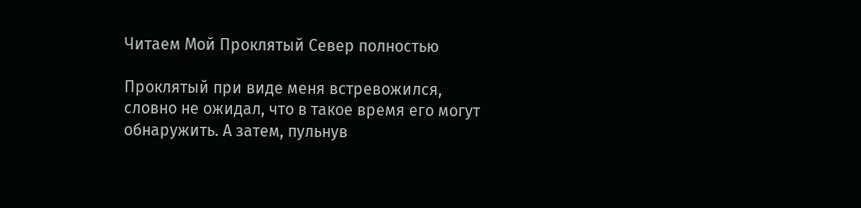Читаем Мой Проклятый Север полностью

Проклятый при виде меня встревожился, словно не ожидал, что в такое время его могут обнаружить. А затем, пульнув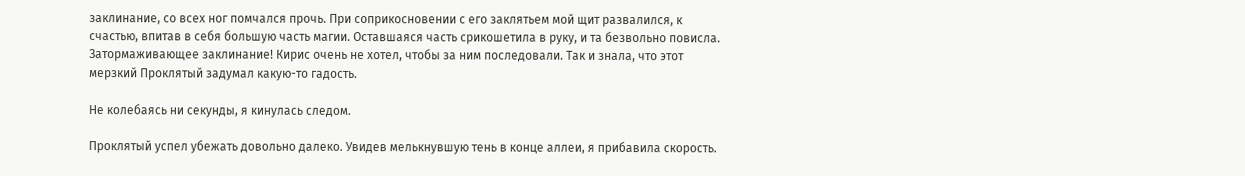заклинание, со всех ног помчался прочь. При соприкосновении с его заклятьем мой щит развалился, к счастью, впитав в себя большую часть магии. Оставшаяся часть срикошетила в руку, и та безвольно повисла. Затормаживающее заклинание! Кирис очень не хотел, чтобы за ним последовали. Так и знала, что этот мерзкий Проклятый задумал какую-то гадость.

Не колебаясь ни секунды, я кинулась следом.

Проклятый успел убежать довольно далеко. Увидев мелькнувшую тень в конце аллеи, я прибавила скорость.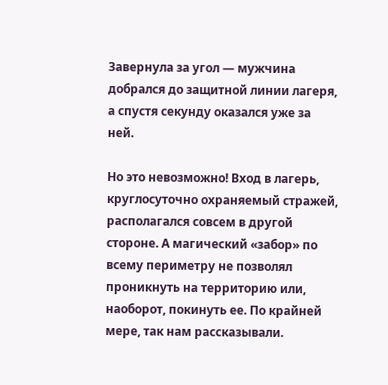Завернула за угол — мужчина добрался до защитной линии лагеря, а спустя секунду оказался уже за ней.

Но это невозможно! Вход в лагерь, круглосуточно охраняемый стражей, располагался совсем в другой стороне. А магический «забор» по всему периметру не позволял проникнуть на территорию или, наоборот, покинуть ее. По крайней мере, так нам рассказывали.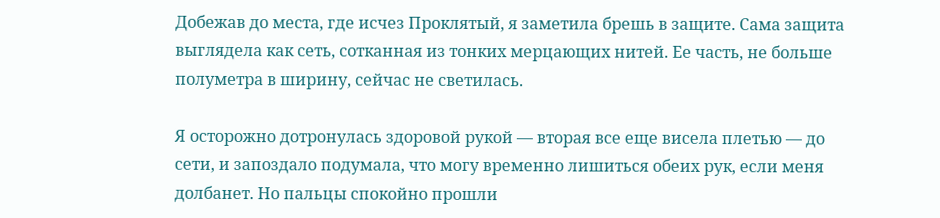Добежав до места, где исчез Проклятый, я заметила брешь в защите. Сама защита выглядела как сеть, сотканная из тонких мерцающих нитей. Ее часть, не больше полуметра в ширину, сейчас не светилась.

Я осторожно дотронулась здоровой рукой — вторая все еще висела плетью — до сети, и запоздало подумала, что могу временно лишиться обеих рук, если меня долбанет. Но пальцы спокойно прошли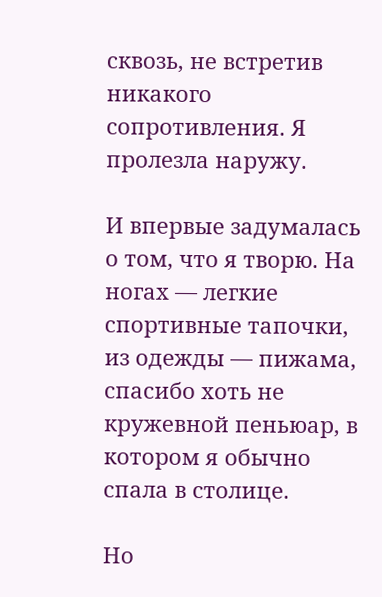сквозь, не встретив никакого сопротивления. Я пролезла наружу.

И впервые задумалась о том, что я творю. На ногах — легкие спортивные тапочки, из одежды — пижама, спасибо хоть не кружевной пеньюар, в котором я обычно спала в столице.

Но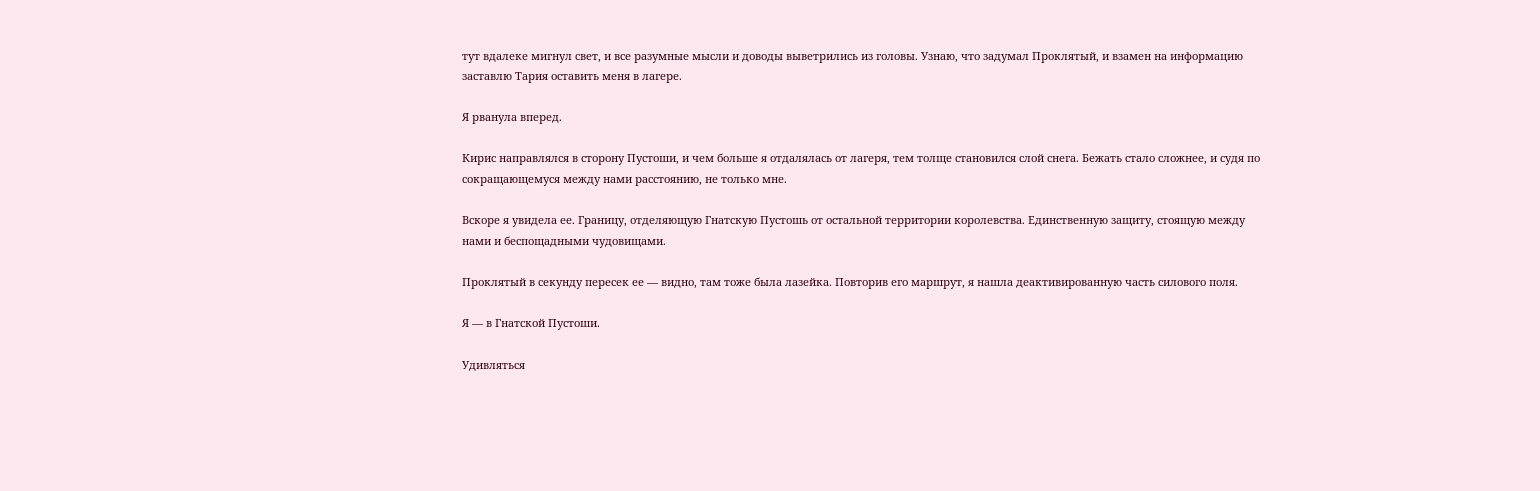тут вдалеке мигнул свет, и все разумные мысли и доводы выветрились из головы. Узнаю, что задумал Проклятый, и взамен на информацию заставлю Тария оставить меня в лагере.

Я рванула вперед.

Кирис направлялся в сторону Пустоши, и чем больше я отдалялась от лагеря, тем толще становился слой снега. Бежать стало сложнее, и судя по сокращающемуся между нами расстоянию, не только мне.

Вскоре я увидела ее. Границу, отделяющую Гнатскую Пустошь от остальной территории королевства. Единственную защиту, стоящую между нами и беспощадными чудовищами.

Проклятый в секунду пересек ее — видно, там тоже была лазейка. Повторив его маршрут, я нашла деактивированную часть силового поля.

Я — в Гнатской Пустоши.

Удивляться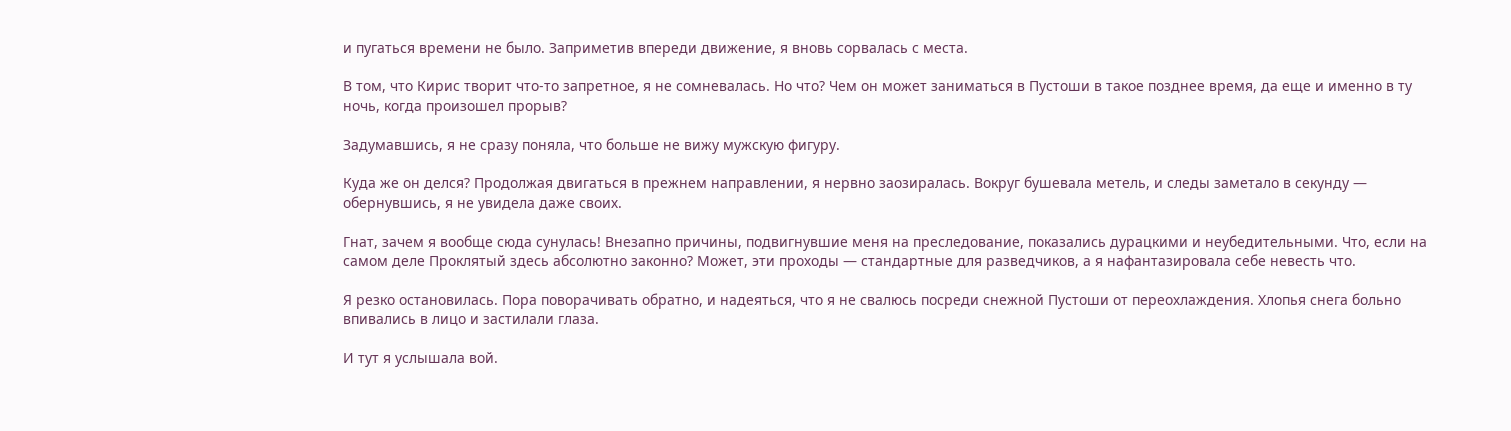и пугаться времени не было. Заприметив впереди движение, я вновь сорвалась с места.

В том, что Кирис творит что-то запретное, я не сомневалась. Но что? Чем он может заниматься в Пустоши в такое позднее время, да еще и именно в ту ночь, когда произошел прорыв?

Задумавшись, я не сразу поняла, что больше не вижу мужскую фигуру.

Куда же он делся? Продолжая двигаться в прежнем направлении, я нервно заозиралась. Вокруг бушевала метель, и следы заметало в секунду — обернувшись, я не увидела даже своих.

Гнат, зачем я вообще сюда сунулась! Внезапно причины, подвигнувшие меня на преследование, показались дурацкими и неубедительными. Что, если на самом деле Проклятый здесь абсолютно законно? Может, эти проходы — стандартные для разведчиков, а я нафантазировала себе невесть что.

Я резко остановилась. Пора поворачивать обратно, и надеяться, что я не свалюсь посреди снежной Пустоши от переохлаждения. Хлопья снега больно впивались в лицо и застилали глаза.

И тут я услышала вой.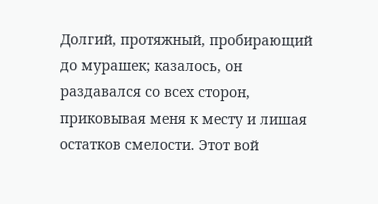Долгий, протяжный, пробирающий до мурашек; казалось, он раздавался со всех сторон, приковывая меня к месту и лишая остатков смелости. Этот вой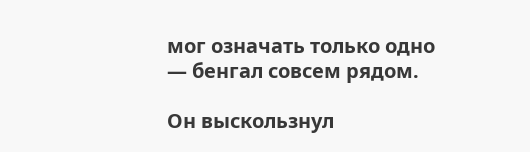мог означать только одно — бенгал совсем рядом.

Он выскользнул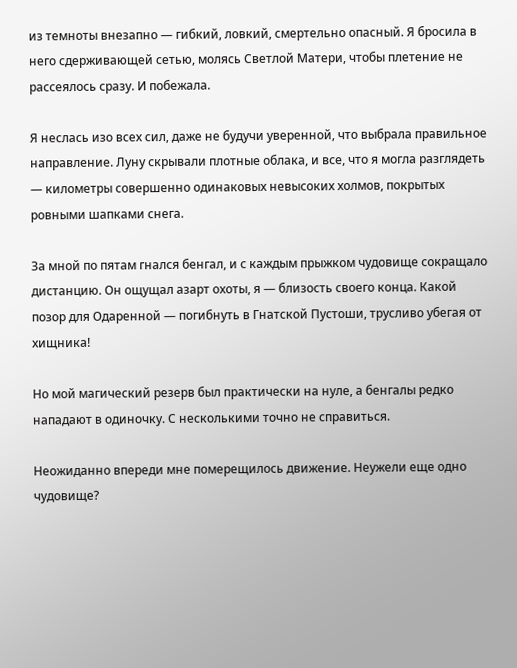из темноты внезапно — гибкий, ловкий, смертельно опасный. Я бросила в него сдерживающей сетью, молясь Светлой Матери, чтобы плетение не рассеялось сразу. И побежала.

Я неслась изо всех сил, даже не будучи уверенной, что выбрала правильное направление. Луну скрывали плотные облака, и все, что я могла разглядеть — километры совершенно одинаковых невысоких холмов, покрытых ровными шапками снега.

За мной по пятам гнался бенгал, и с каждым прыжком чудовище сокращало дистанцию. Он ощущал азарт охоты, я — близость своего конца. Какой позор для Одаренной — погибнуть в Гнатской Пустоши, трусливо убегая от хищника!

Но мой магический резерв был практически на нуле, а бенгалы редко нападают в одиночку. С несколькими точно не справиться.

Неожиданно впереди мне померещилось движение. Неужели еще одно чудовище?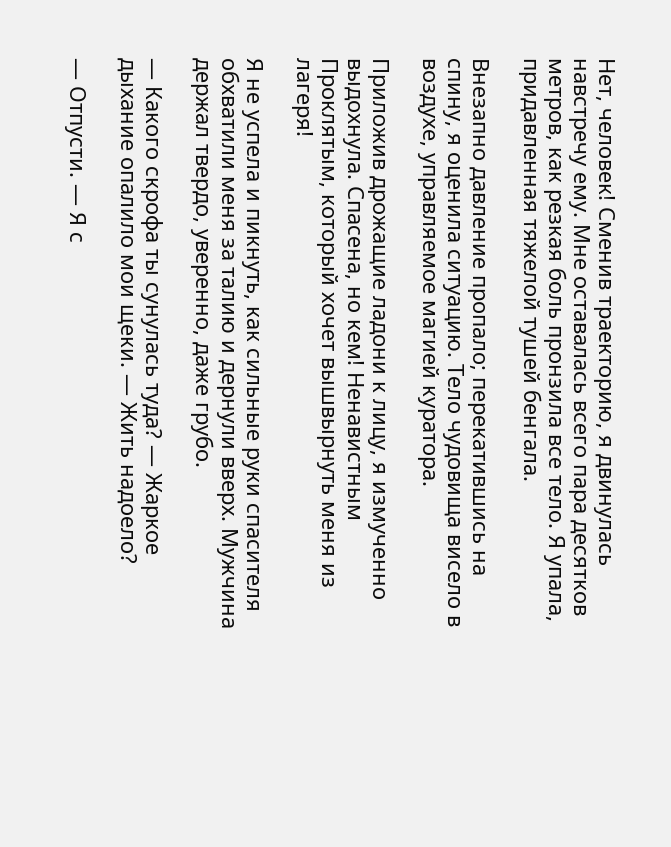Нет, человек! Сменив траекторию, я двинулась навстречу ему. Мне оставалась всего пара десятков метров, как резкая боль пронзила все тело. Я упала, придавленная тяжелой тушей бенгала.

Внезапно давление пропало; перекатившись на спину, я оценила ситуацию. Тело чудовища висело в воздухе, управляемое магией куратора.

Приложив дрожащие ладони к лицу, я измученно выдохнула. Спасена, но кем! Ненавистным Проклятым, который хочет вышвырнуть меня из лагеря!

Я не успела и пикнуть, как сильные руки спасителя обхватили меня за талию и дернули вверх. Мужчина держал твердо, уверенно, даже грубо.

— Какого скрофа ты сунулась туда? — Жаркое дыхание опалило мои щеки. — Жить надоело?

— Отпусти. — Я с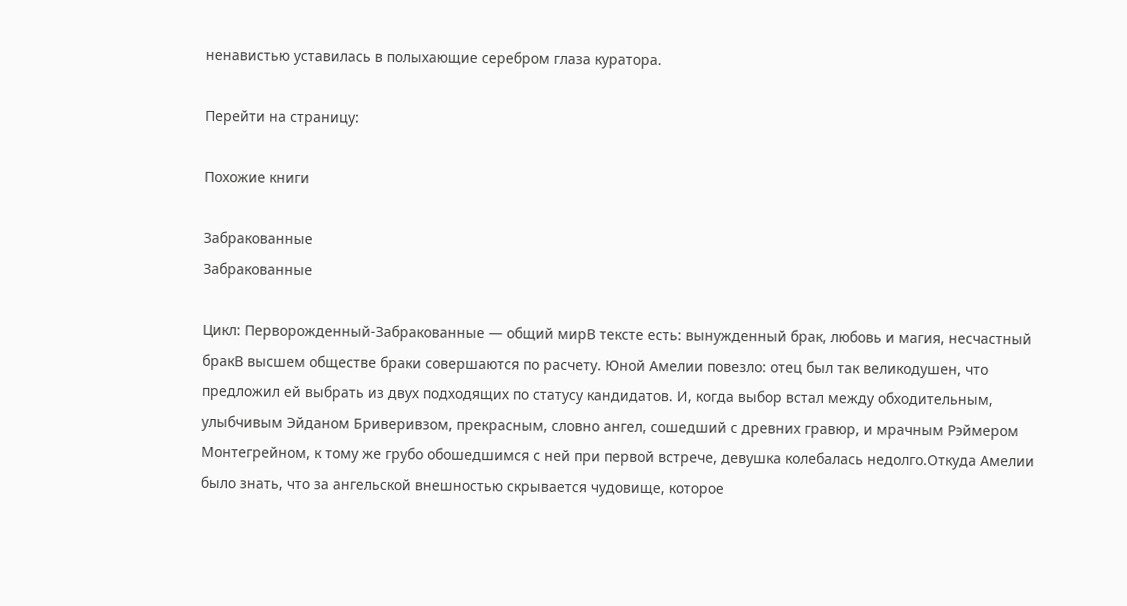ненавистью уставилась в полыхающие серебром глаза куратора.

Перейти на страницу:

Похожие книги

Забракованные
Забракованные

Цикл: Перворожденный-Забракованные — общий мирВ тексте есть: вынужденный брак, любовь и магия, несчастный бракВ высшем обществе браки совершаются по расчету. Юной Амелии повезло: отец был так великодушен, что предложил ей выбрать из двух подходящих по статусу кандидатов. И, когда выбор встал между обходительным, улыбчивым Эйданом Бриверивзом, прекрасным, словно ангел, сошедший с древних гравюр, и мрачным Рэймером Монтегрейном, к тому же грубо обошедшимся с ней при первой встрече, девушка колебалась недолго.Откуда Амелии было знать, что за ангельской внешностью скрывается чудовище, которое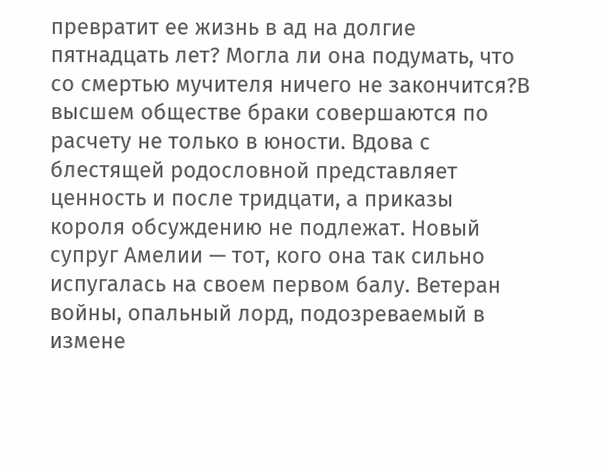превратит ее жизнь в ад на долгие пятнадцать лет? Могла ли она подумать, что со смертью мучителя ничего не закончится?В высшем обществе браки совершаются по расчету не только в юности. Вдова с блестящей родословной представляет ценность и после тридцати, а приказы короля обсуждению не подлежат. Новый супруг Амелии — тот, кого она так сильно испугалась на своем первом балу. Ветеран войны, опальный лорд, подозреваемый в измене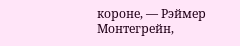короне, — Рэймер Монтегрейн,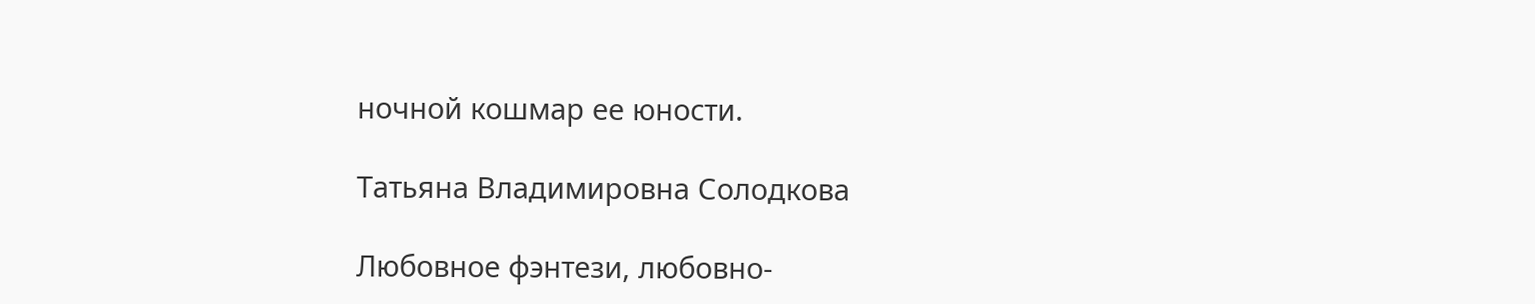ночной кошмар ее юности.

Татьяна Владимировна Солодкова

Любовное фэнтези, любовно-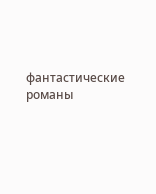фантастические романы